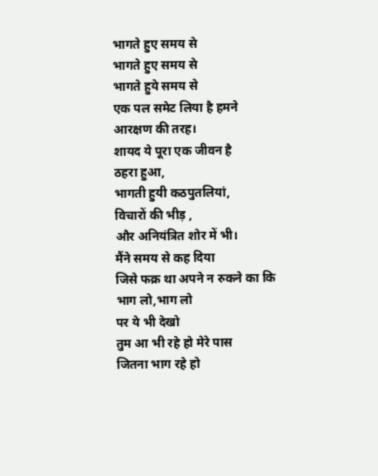भागते हुए समय से
भागते हुए समय से
भागते हुये समय से
एक पल समेट लिया है हमने
आरक्षण की तरह।
शायद ये पूरा एक जीवन है
ठहरा हुआ,
भागती हुयी कठपुतलियां,
विचारों की भीड़ ,
और अनियंत्रित शोर में भी।
मैंने समय से कह दिया
जिसे फक्र था अपने न रुकने का कि
भाग लो,भाग लो
पर ये भी देखो
तुम आ भी रहे हो मेरे पास
जितना भाग रहे हो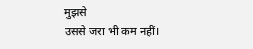मुझसे
उससे जरा भी कम नहीं।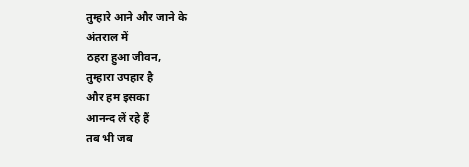तुम्हारे आने और जाने के
अंतराल में
ठहरा हुआ जीवन,
तुम्हारा उपहार है
और हम इसका
आनन्द लें रहे हैं
तब भी जब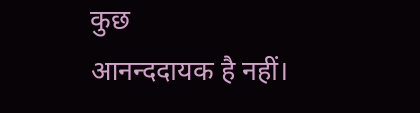कुछ
आनन्ददायक है नहीं।